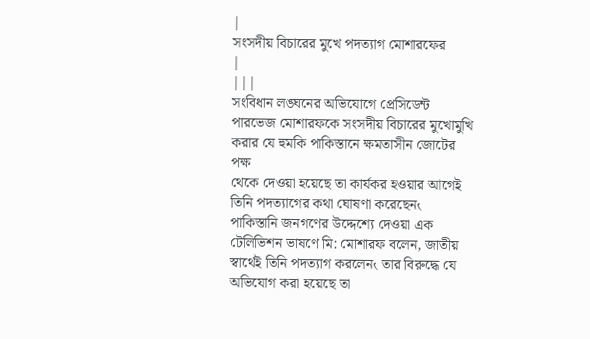|
সংসদীয় বিচারের মুখে পদত্যাগ মোশারফের
|
|||
সংবিধান লঙ্ঘনের অভিযোগে প্রেসিডেন্ট পারভেজ মোশারফকে সংসদীয় বিচারের মুখোমুখি করার যে হুমকি পাকিস্তানে ক্ষমতাসীন জোটের পক্ষ
থেকে দেওয়া হয়েছে তা কার্যকর হওয়ার আগেই তিনি পদত্যাগের কথা ঘোষণা করেছেন৻
পাকিস্তানি জনগণের উদ্দেশ্যে দেওয়া এক টেলিভিশন ভাষণে মি: মোশারফ বলেন, জাতীয় স্বার্থেই তিনি পদত্যাগ করলেন৻ তার বিরুদ্ধে যে অভিযোগ করা হয়েছে তা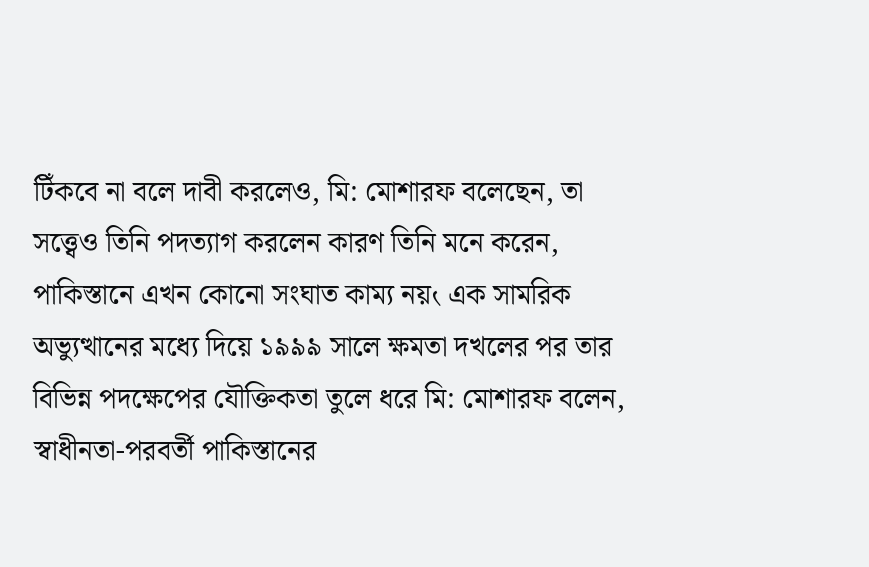টিঁকবে না বলে দাবী করলেও, মি: মোশারফ বলেছেন, তা সত্ত্বেও তিনি পদত্যাগ করলেন কারণ তিনি মনে করেন, পাকিস্তানে এখন কোনো সংঘাত কাম্য নয়৻ এক সামরিক অভ্যুত্থানের মধ্যে দিয়ে ১৯৯৯ সালে ক্ষমতা দখলের পর তার বিভিন্ন পদক্ষেপের যৌক্তিকতা তুলে ধরে মি: মোশারফ বলেন, স্বাধীনতা-পরবর্তী পাকিস্তানের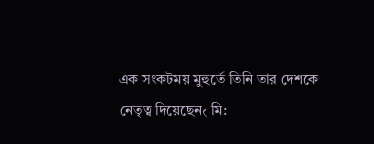এক সংকটময় মুহুর্তে তিনি তার দেশকে নেতৃত্ব দিয়েছেন৻ মি: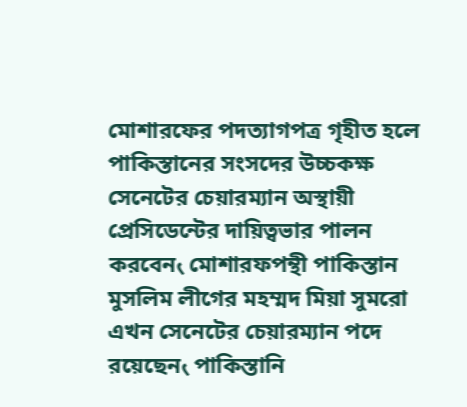মোশারফের পদত্যাগপত্র গৃহীত হলে পাকিস্তানের সংসদের উচ্চকক্ষ সেনেটের চেয়ারম্যান অস্থায়ী প্রেসিডেন্টের দায়িত্বভার পালন করবেন৻ মোশারফপন্থী পাকিস্তান মুসলিম লীগের মহম্মদ মিয়া সুমরো এখন সেনেটের চেয়ারম্যান পদে রয়েছেন৻ পাকিস্তানি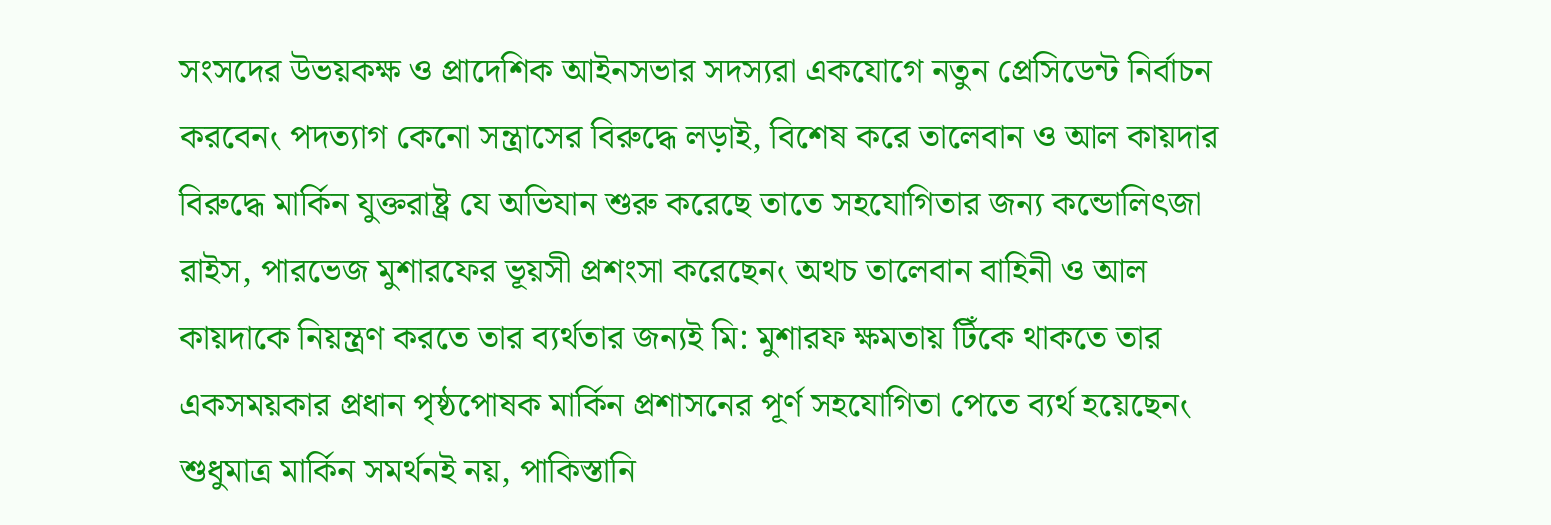সংসদের উভয়কক্ষ ও প্রাদেশিক আইনসভার সদস্যরা একযোগে নতুন প্রেসিডেন্ট নির্বাচন করবেন৻ পদত্যাগ কেনো সন্ত্রাসের বিরুদ্ধে লড়াই, বিশেষ করে তালেবান ও আল কায়দার বিরুদ্ধে মার্কিন যুক্তরাষ্ট্র যে অভিযান শুরু করেছে তাতে সহযোগিতার জন্য কন্ডোলিৎজা রাইস, পারভেজ মুশারফের ভূয়সী প্রশংসা করেছেন৻ অথচ তালেবান বাহিনী ও আল কায়দাকে নিয়ন্ত্রণ করতে তার ব্যর্থতার জন্যই মি: মুশারফ ক্ষমতায় টিঁকে থাকতে তার একসময়কার প্রধান পৃষ্ঠপোষক মার্কিন প্রশাসনের পূর্ণ সহযোগিতা পেতে ব্যর্থ হয়েছেন৻ শুধুমাত্র মার্কিন সমর্থনই নয়, পাকিস্তানি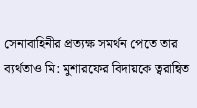সেনাবাহিনীর প্রত্যক্ষ সমর্থন পেতে তার ব্যর্থতাও মি: মুশারফের বিদায়কে ত্বরান্বিত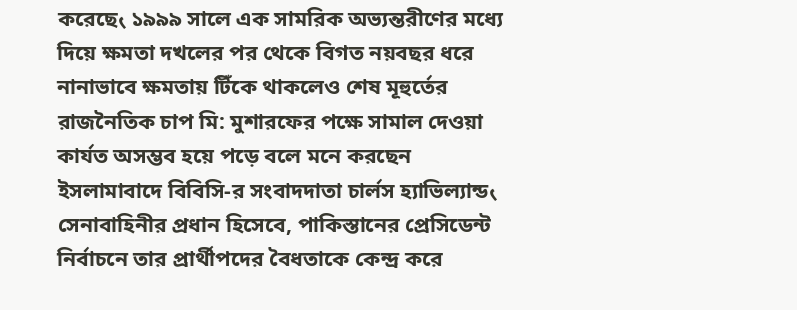করেছে৻ ১৯৯৯ সালে এক সামরিক অভ্যন্তরীণের মধ্যে দিয়ে ক্ষমতা দখলের পর থেকে বিগত নয়বছর ধরে নানাভাবে ক্ষমতায় টিঁকে থাকলেও শেষ মূহুর্তের রাজনৈতিক চাপ মি: মুশারফের পক্ষে সামাল দেওয়া কার্যত অসম্ভব হয়ে পড়ে বলে মনে করছেন ইসলামাবাদে বিবিসি-র সংবাদদাতা চার্লস হ্যাভিল্যান্ড৻
সেনাবাহিনীর প্রধান হিসেবে, পাকিস্তানের প্রেসিডেন্ট নির্বাচনে তার প্রার্থীপদের বৈধতাকে কেন্দ্র করে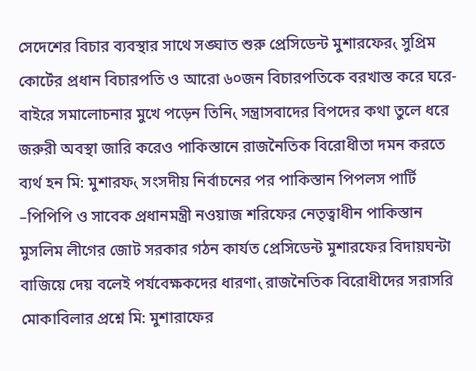সেদেশের বিচার ব্যবস্থার সাথে সঙ্ঘাত শুরু প্রেসিডেন্ট মুশারফের৻ সুপ্রিম কোর্টের প্রধান বিচারপতি ও আরো ৬০জন বিচারপতিকে বরখাস্ত করে ঘরে-বাইরে সমালোচনার মুখে পড়েন তিনি৻ সন্ত্রাসবাদের বিপদের কথা তুলে ধরে জরুরী অবস্থা জারি করেও পাকিস্তানে রাজনৈতিক বিরোধীতা দমন করতে ব্যর্থ হন মি: মুশারফ৻ সংসদীয় নির্বাচনের পর পাকিস্তান পিপলস পার্টি –পিপিপি ও সাবেক প্রধানমন্ত্রী নওয়াজ শরিফের নেতৃত্বাধীন পাকিস্তান মুসলিম লীগের জোট সরকার গঠন কার্যত প্রেসিডেন্ট মুশারফের বিদায়ঘন্টা বাজিয়ে দেয় বলেই পর্যবেক্ষকদের ধারণা৻ রাজনৈতিক বিরোধীদের সরাসরি মোকাবিলার প্রশ্নে মি: মুশারাফের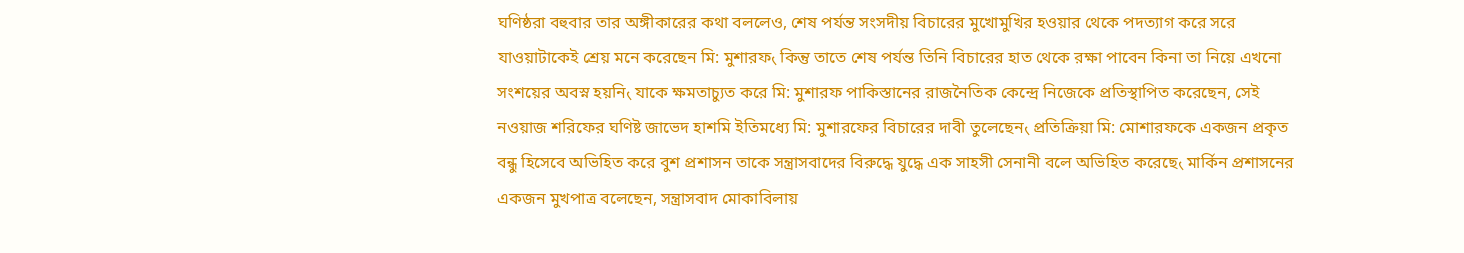ঘণিষ্ঠরা বহুবার তার অঙ্গীকারের কথা বললেও, শেষ পর্যন্ত সংসদীয় বিচারের মুখোমুখির হওয়ার থেকে পদত্যাগ করে সরে যাওয়াটাকেই শ্রেয় মনে করেছেন মি: মুশারফ৻ কিন্তু তাতে শেষ পর্যন্ত তিনি বিচারের হাত থেকে রক্ষা পাবেন কিনা তা নিয়ে এখনো সংশয়ের অবস্ন হয়নি৻ যাকে ক্ষমতাচ্যুত করে মি: মুশারফ পাকিস্তানের রাজনৈতিক কেন্দ্রে নিজেকে প্রতিস্থাপিত করেছেন, সেই নওয়াজ শরিফের ঘণিষ্ট জাভেদ হাশমি ইতিমধ্যে মি: মুশারফের বিচারের দাবী তুলেছেন৻ প্রতিক্রিয়া মি: মোশারফকে একজন প্রকৃত বন্ধু হিসেবে অভিহিত করে বুশ প্রশাসন তাকে সন্ত্রাসবাদের বিরুদ্ধে যুদ্ধে এক সাহসী সেনানী বলে অভিহিত করেছে৻ মার্কিন প্রশাসনের একজন মুখপাত্র বলেছেন, সন্ত্রাসবাদ মোকাবিলায়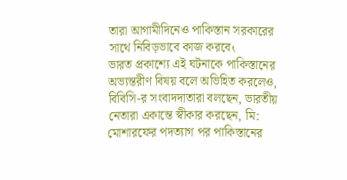তারা আগামীদিনেও পাকিস্তান সরকারের সাথে নিবিড়ভাবে কাজ করবে৻
ভারত প্রকাশ্যে এই ঘটনাকে পাকিস্তানের অভ্যন্তরীণ বিষয় বলে অভিহিত করলেও, বিবিসি-র সংবাদদাতারা বলছেন, ভারতীয় নেতারা একান্তে স্বীকার করছেন, মি: মোশারফের পদত্যাগ পর পাকিস্তানের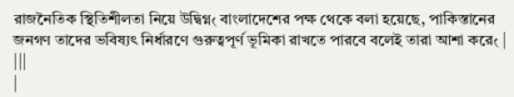রাজনৈতিক স্থিতিশীলতা নিয়ে উদ্বিগ্ন৻ বাংলাদেশের পক্ষ থেকে বলা হয়েছে, পাকিস্তানের জনগণ তাদের ভবিষ্যৎ নির্ধারণে গুরুত্বপূর্ণ ভূমিকা রাখতে পারবে বলেই তারা আশা করে৻ |
|||
|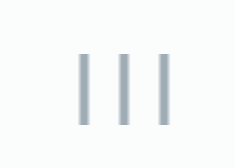|||